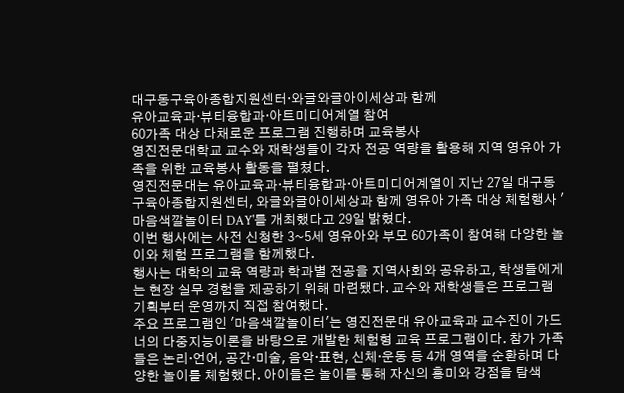대구동구육아종합지원센터·와글와글아이세상과 함께
유아교육과·뷰티융합과·아트미디어계열 참여
60가족 대상 다채로운 프로그램 진행하며 교육봉사
영진전문대학교 교수와 재학생들이 각자 전공 역량을 활용해 지역 영유아 가족을 위한 교육봉사 활동을 펼쳤다.
영진전문대는 유아교육과·뷰티융합과·아트미디어계열이 지난 27일 대구동구육아종합지원센터, 와글와글아이세상과 함께 영유아 가족 대상 체험행사 '마음색깔놀이터 DAY'를 개최했다고 29일 밝혔다.
이번 행사에는 사전 신청한 3~5세 영유아와 부모 60가족이 참여해 다양한 놀이와 체험 프로그램을 함께했다.
행사는 대학의 교육 역량과 학과별 전공을 지역사회와 공유하고, 학생들에게는 현장 실무 경험을 제공하기 위해 마련됐다. 교수와 재학생들은 프로그램 기획부터 운영까지 직접 참여했다.
주요 프로그램인 '마음색깔놀이터'는 영진전문대 유아교육과 교수진이 가드너의 다중지능이론을 바탕으로 개발한 체험형 교육 프로그램이다. 참가 가족들은 논리·언어, 공간·미술, 음악·표현, 신체·운동 등 4개 영역을 순환하며 다양한 놀이를 체험했다. 아이들은 놀이를 통해 자신의 흥미와 강점을 탐색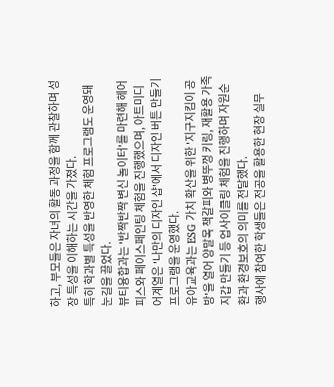하고, 부모들은 자녀의 활동 과정을 함께 관찰하며 성장 특성을 이해하는 시간을 가졌다.
특히 학과별 특성을 반영한 체험 프로그램도 운영돼 눈길을 끌었다.
뷰티융합과는 '반짝반짝 변신 놀이터'를 마련해 헤어피스와 페이스페인팅 체험을 진행했으며, 아트미디어계열은 '나만의 디자인 샵'에서 디자인 버튼 만들기 프로그램을 운영했다.
유아교육과는 ESG 가치 확산을 위한 '지구지킴이 공방'을 열어 양말목 책갈피와 병뚜껑 키링, 재활용 가족지갑 만들기 등 업사이클링 체험을 진행하며 자원순환과 환경보호의 의미를 전달했다.
행사에 참여한 학생들은 전공을 활용한 현장 실무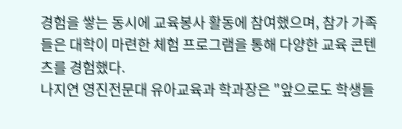경험을 쌓는 동시에 교육봉사 활동에 참여했으며, 참가 가족들은 대학이 마련한 체험 프로그램을 통해 다양한 교육 콘텐츠를 경험했다.
나지연 영진전문대 유아교육과 학과장은 "앞으로도 학생들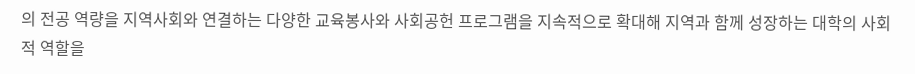의 전공 역량을 지역사회와 연결하는 다양한 교육봉사와 사회공헌 프로그램을 지속적으로 확대해 지역과 함께 성장하는 대학의 사회적 역할을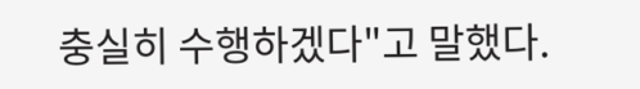충실히 수행하겠다"고 말했다.